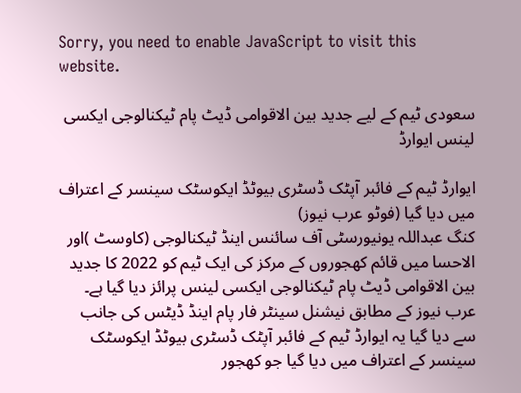Sorry, you need to enable JavaScript to visit this website.

سعودی ٹیم کے لیے جدید بین الاقوامی ڈیٹ پام ٹیکنالوجی ایکسی لینس ایوارڈ

ایوارڈ ٹیم کے فائبر آپٹک ڈسٹری بیوٹڈ ایکوسٹک سینسر کے اعتراف میں دیا گیا (فوٹو عرب نیوز)
کنگ عبداللہ یونیورسٹی آف سائنس اینڈ ٹیکنالوجی (کاوسٹ )اور الاحسا میں قائم کھجوروں کے مرکز کی ایک ٹیم کو 2022 کا جدید بین الاقوامی ڈیٹ پام ٹیکنالوجی ایکسی لینس پرائز دیا گیا ہے۔
عرب نیوز کے مطابق نیشنل سینٹر فار پام اینڈ ڈیٹس کی جانب سے دیا گیا یہ ایوارڈ ٹیم کے فائبر آپٹک ڈسٹری بیوٹڈ ایکوسٹک سینسر کے اعتراف میں دیا گیا جو کھجور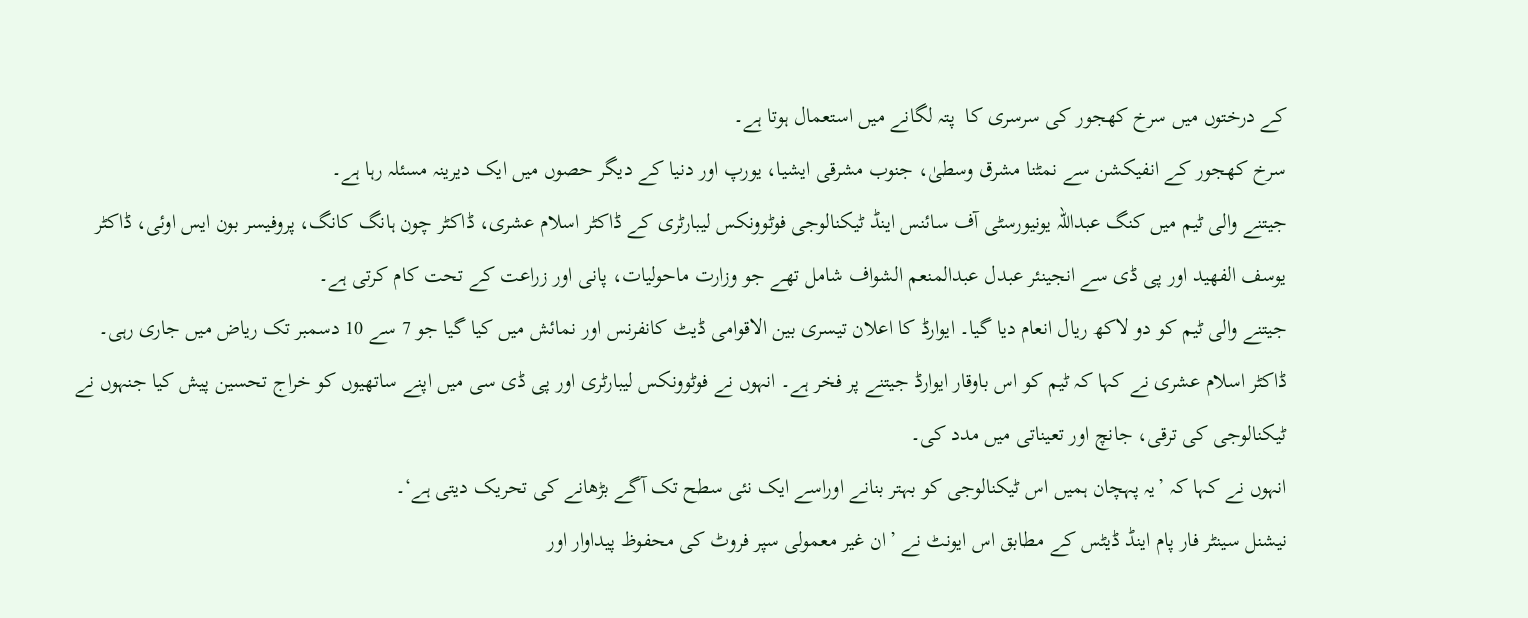کے درختوں میں سرخ کھجور کی سرسری کا  پتہ لگانے میں استعمال ہوتا ہے۔
سرخ کھجور کے انفیکشن سے نمٹنا مشرق وسطیٰ، جنوب مشرقی ایشیا، یورپ اور دنیا کے دیگر حصوں میں ایک دیرینہ مسئلہ رہا ہے۔
جیتنے والی ٹیم میں کنگ عبداللہ یونیورسٹی آف سائنس اینڈ ٹیکنالوجی فوٹوونکس لیبارٹری کے ڈاکٹر اسلام عشری، ڈاکٹر چون ہانگ کانگ، پروفیسر بون ایس اوئی، ڈاکٹر یوسف الفھید اور پی ڈی سے انجینئر عبدل عبدالمنعم الشواف شامل تھے جو وزارت ماحولیات، پانی اور زراعت کے تحت کام کرتی ہے۔
جیتنے والی ٹیم کو دو لاکھ ریال انعام دیا گیا۔ ایوارڈ کا اعلان تیسری بین الاقوامی ڈیٹ کانفرنس اور نمائش میں کیا گیا جو 7 سے 10 دسمبر تک ریاض میں جاری رہی۔
ڈاکٹر اسلام عشری نے کہا کہ ٹیم کو اس باوقار ایوارڈ جیتنے پر فخر ہے۔ انہوں نے فوٹوونکس لیبارٹری اور پی ڈی سی میں اپنے ساتھیوں کو خراج تحسین پیش کیا جنہوں نے ٹیکنالوجی کی ترقی، جانچ اور تعیناتی میں مدد کی۔
انہوں نے کہا کہ ’یہ پہچان ہمیں اس ٹیکنالوجی کو بہتر بنانے اوراسے ایک نئی سطح تک آگے بڑھانے کی تحریک دیتی ہے‘۔
نیشنل سینٹر فار پام اینڈ ڈیٹس کے مطابق اس ایونٹ نے ’ان غیر معمولی سپر فروٹ کی محفوظ پیداوار اور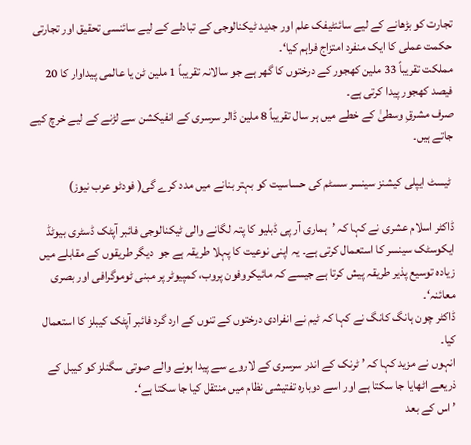تجارت کو بڑھانے کے لیے سائنٹیفک علم اور جدید ٹیکنالوجی کے تبادلے کے لیے سائنسی تحقیق اور تجارتی حکمت عملی کا ایک منفرد امتزاج فراہم کیا‘۔
مملکت تقریباً 33 ملین کھجور کے درختوں کا گھر ہے جو سالانہ تقریباً 1 ملین ٹن یا عالمی پیداوار کا 20 فیصد کھجور پیدا کرتی ہے۔
صرف مشرقِ وسطیٰ کے خطے میں ہر سال تقریباً 8 ملین ڈالر سرسری کے انفیکشن سے لڑنے کے لیے خرچ کیے جاتے ہیں۔

 ٹیسٹ ایپلی کیشنز سینسر سسٹم کی حساسیت کو بہتر بنانے میں مدد کرے گی( فودٹو عرب نیوز)

ڈاکٹر اسلام عشری نے کہا کہ ’ہماری آر پی ڈبلیو کا پتہ لگانے والی ٹیکنالوجی فائبر آپٹک ڈسٹری بیوٹڈ ایکوسٹک سینسر کا استعمال کرتی ہے۔ یہ اپنی نوعیت کا پہلا طریقہ ہے جو  دیگر طریقوں کے مقابلے میں زیادہ توسیع پذیر طریقہ پیش کرتا ہے جیسے کہ مائیکروفون پروب، کمپیوٹر پر مبنی ٹوموگرافی اور بصری معائنہ‘۔
ڈاکٹر چون ہانگ کانگ نے کہا کہ ٹیم نے انفرادی درختوں کے تنوں کے ارد گرد فائبر آپٹک کیبلز کا استعمال کیا۔
انہوں نے مزید کہا کہ ’ ٹرنک کے اندر سرسری کے لاروے سے پیدا ہونے والے صوتی سگنلز کو کیبل کے ذریعے اٹھایا جا سکتا ہے اور اسے دوبارہ تفتیشی نظام میں منتقل کیا جا سکتا ہے‘۔
’ اس کے بعد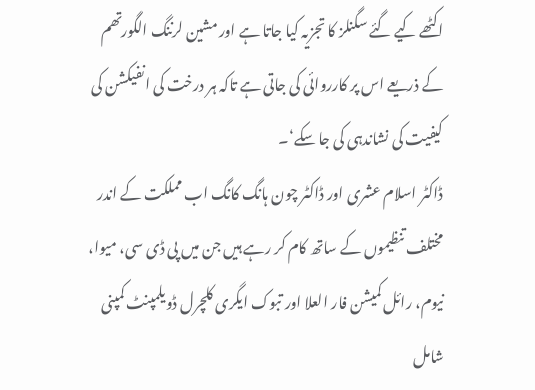اکٹھے کیے گئے سگنلز کا تجزیہ کیا جاتا ہے اور مشین لرننگ الگورتھم کے ذریعے اس پر کارروائی کی جاتی ہے تاکہ ہر درخت کی انفیکشن کی کیفیت کی نشاندہی کی جا سکے‘۔
ڈاکٹر اسلام عشری اور ڈاکٹر چون ہانگ کانگ اب مملکت کے اندر مختلف تنظیموں کے ساتھ کام کر رہے ہیں جن میں پی ڈی سی، میوا، نیوم، رائل کمیشن فار العلا اور تبوک ایگری کلچرل ڈویلمپنٹ کمپنی شامل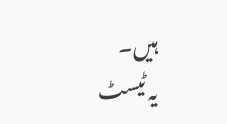ہیں۔
یہ ٹیسٹ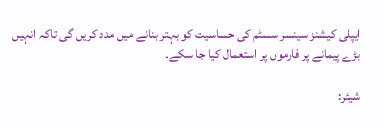ایپلی کیشنز سینسر سسٹم کی حساسیت کو بہتر بنانے میں مدد کریں گی تاکہ انہیں بڑے پیمانے پر فارموں پر استعمال کیا جا سکے۔

شیئر: